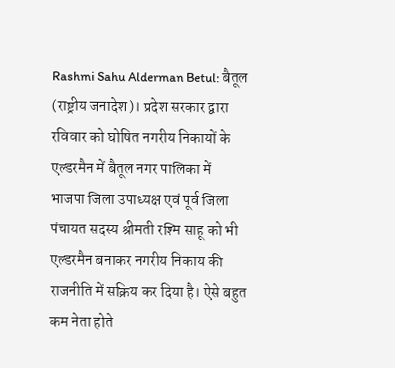Rashmi Sahu Alderman Betul: बैतूल (राष्ट्रीय जनादेश)। प्रदेश सरकार द्वारा रविवार को घोषित नगरीय निकायों के एल्डरमैन में बैतूल नगर पालिका में भाजपा जिला उपाध्यक्ष एवं पूर्व जिला पंचायत सदस्य श्रीमती रश्मि साहू को भी एल्डरमैन बनाकर नगरीय निकाय की राजनीति में सक्रिय कर दिया है। ऐसे बहुत कम नेता होते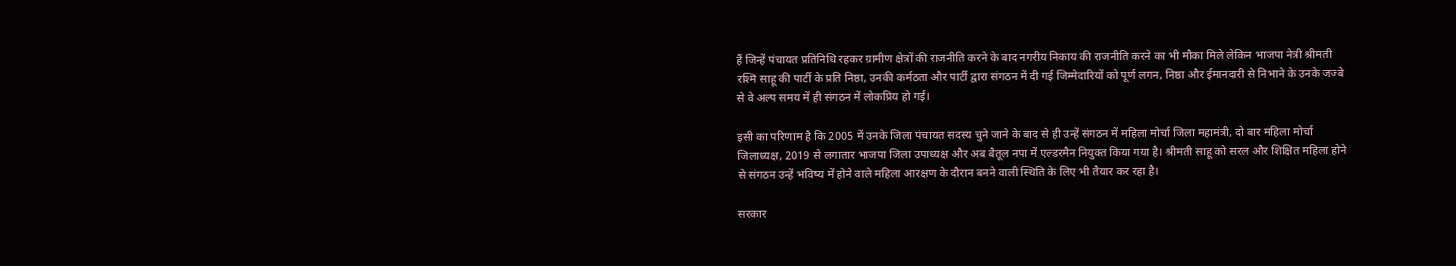हैं जिन्हें पंचायत प्रतिनिधि रहकर ग्रामीण क्षेत्रों की राजनीति करने के बाद नगरीय निकाय की राजनीति करने का भी मौका मिले लेकिन भाजपा नेत्री श्रीमती रश्मि साहू की पार्टी के प्रति निष्ठा, उनकी कर्मठता और पार्टी द्वारा संगठन में दी गई जिम्मेदारियों को पूर्ण लगन, निष्ठा और ईमानदारी से निभाने के उनके जज्बे से वे अल्प समय में ही संगठन में लोकप्रिय हो गई।

इसी का परिणाम है कि 2005 में उनके जिला पंचायत सदस्य चुने जाने के बाद से ही उन्हें संगठन में महिला मोर्चा जिला महामंत्री, दो बार महिला मोर्चा जिलाध्यक्ष, 2019 से लगातार भाजपा जिला उपाध्यक्ष और अब बैतूल नपा में एल्डरमैन नियुक्त किया गया है। श्रीमती साहू को सरल और शिक्षित महिला होने से संगठन उन्हें भविष्य में होने वाले महिला आरक्षण के दौरान बनने वाली स्थिति के लिए भी तैयार कर रहा है।

सरकार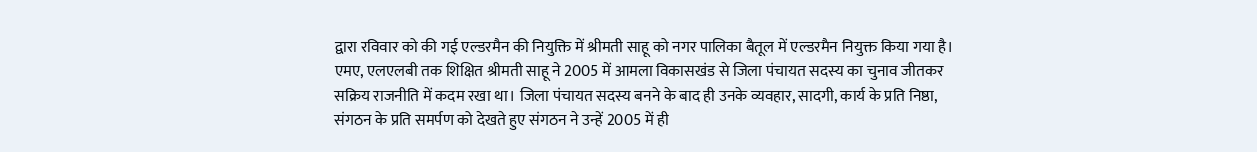द्वारा रविवार को की गई एल्डरमैन की नियुक्ति में श्रीमती साहू को नगर पालिका बैतूल में एल्डरमैन नियुक्त किया गया है। एमए, एलएलबी तक शिक्षित श्रीमती साहू ने 2005 में आमला विकासखंड से जिला पंचायत सदस्य का चुनाव जीतकर सक्रिय राजनीति में कदम रखा था। जिला पंचायत सदस्य बनने के बाद ही उनके व्यवहार, सादगी, कार्य के प्रति निष्ठा, संगठन के प्रति समर्पण को देखते हुए संगठन ने उन्हें 2005 में ही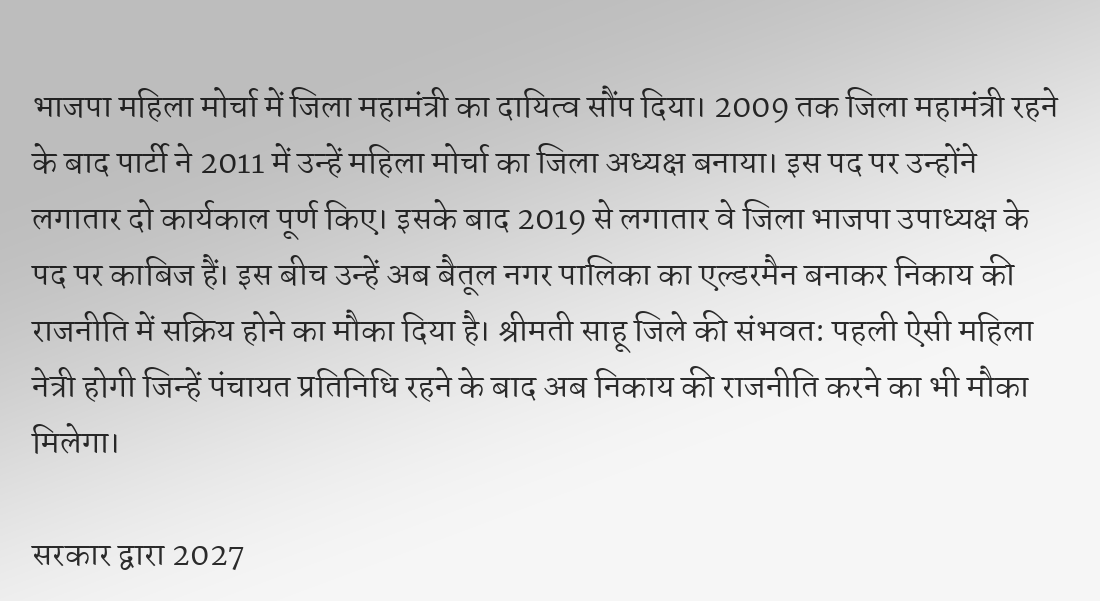भाजपा महिला मोर्चा में जिला महामंत्री का दायित्व सौंप दिया। 2009 तक जिला महामंत्री रहने के बाद पार्टी ने 2011 में उन्हें महिला मोर्चा का जिला अध्यक्ष बनाया। इस पद पर उन्होंने लगातार दो कार्यकाल पूर्ण किए। इसके बाद 2019 से लगातार वे जिला भाजपा उपाध्यक्ष के पद पर काबिज हैं। इस बीच उन्हें अब बैतूल नगर पालिका का एल्डरमैन बनाकर निकाय की राजनीति में सक्रिय होने का मौका दिया है। श्रीमती साहू जिले की संभवत: पहली ऐसी महिला नेत्री होगी जिन्हें पंचायत प्रतिनिधि रहने के बाद अब निकाय की राजनीति करने का भी मौका मिलेगा।

सरकार द्वारा 2027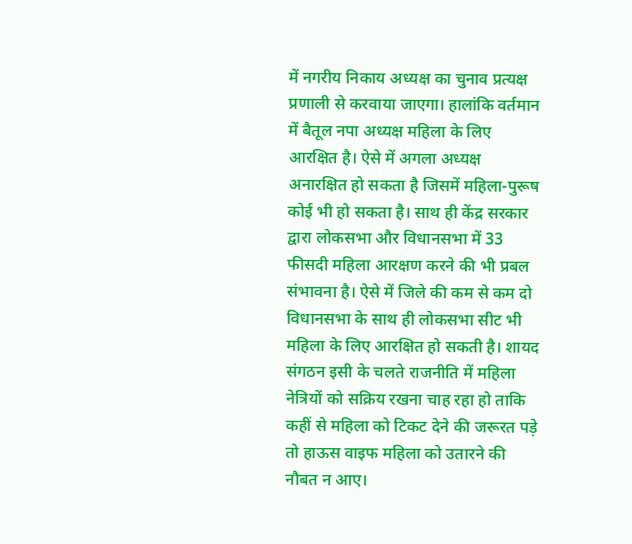में नगरीय निकाय अध्यक्ष का चुनाव प्रत्यक्ष प्रणाली से करवाया जाएगा। हालांकि वर्तमान में बैतूल नपा अध्यक्ष महिला के लिए आरक्षित है। ऐसे में अगला अध्यक्ष अनारक्षित हो सकता है जिसमें महिला-पुरूष कोई भी हो सकता है। साथ ही केंद्र सरकार द्वारा लोकसभा और विधानसभा में 33 फीसदी महिला आरक्षण करने की भी प्रबल संभावना है। ऐसे में जिले की कम से कम दो विधानसभा के साथ ही लोकसभा सीट भी महिला के लिए आरक्षित हो सकती है। शायद संगठन इसी के चलते राजनीति में महिला नेत्रियों को सक्रिय रखना चाह रहा हो ताकि कहीं से महिला को टिकट देने की जरूरत पड़े तो हाऊस वाइफ महिला को उतारने की नौबत न आए।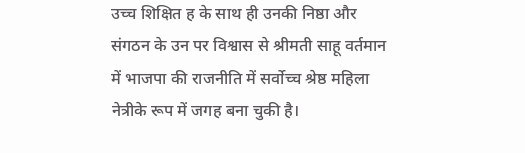उच्च शिक्षित ह के साथ ही उनकी निष्ठा और संगठन के उन पर विश्वास से श्रीमती साहू वर्तमान में भाजपा की राजनीति में सर्वोच्च श्रेष्ठ महिला नेत्रीके रूप में जगह बना चुकी है।